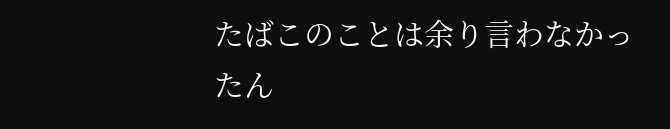たばこのことは余り言わなかったん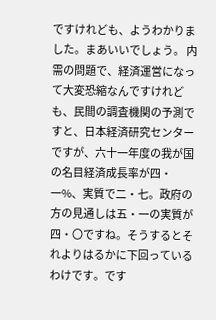ですけれども、ようわかりました。まあいいでしょう。 内需の問題で、経済運営になって大変恐縮なんですけれども、民間の調査機関の予測ですと、日本経済研究センターですが、六十一年度の我が国の名目経済成長率が四・一%、実質で二・七。政府の方の見通しは五・一の実質が四・〇ですね。そうするとそれよりはるかに下回っているわけです。です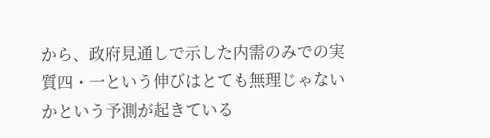から、政府見通しで示した内需のみでの実質四・一という伸びはとても無理じゃないかという予測が起きている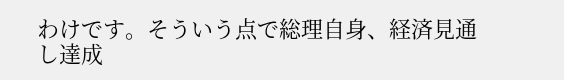わけです。そういう点で総理自身、経済見通し達成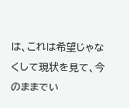は、これは希望じゃなくして現状を見て、今のままでい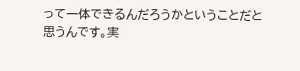って一体できるんだろうかということだと思うんです。実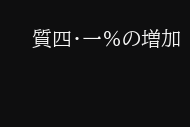質四・一%の増加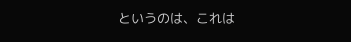というのは、これは